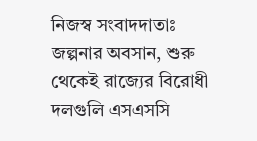নিজস্ব সংবাদদাতাঃ জল্পনার অবসান, শুরু থেকেই রাজ্যের বিরোধী দলগুলি এসএসসি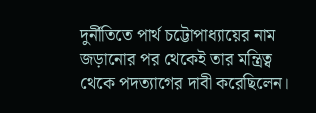দুর্নীতিতে পার্থ চট্টোপাধ্যায়ের নাম জড়ানোর পর থেকেই তার মন্ত্রিত্ব থেকে পদত্যাগের দাবী করেছিলেন।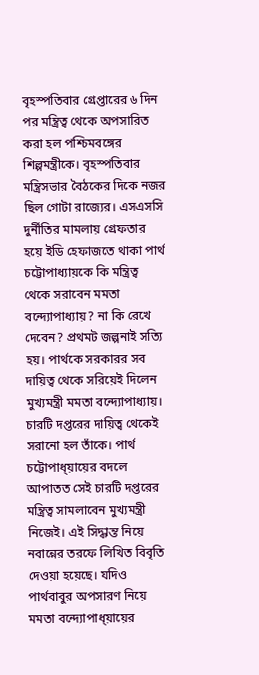বৃহস্পতিবার গ্রেপ্তারের ৬ দিন পর মন্ত্রিত্ব থেকে অপসারিত করা হল পশ্চিমবঙ্গের শিল্পমন্ত্রীকে। বৃহস্পতিবার মন্ত্রিসভার বৈঠকের দিকে নজর ছিল গোটা রাজ্যের। এসএসসি দুর্নীতির মামলায় গ্রেফতার হয়ে ইডি হেফাজতে থাকা পার্থ চট্টোপাধ্যায়কে কি মন্ত্রিত্ব থেকে সরাবেন মমতা বন্দ্যোপাধ্যায়? না কি রেখে দেবেন? প্রথমট জল্পনাই সত্যি হয়। পার্থকে সরকারর সব দায়িত্ব থেকে সরিয়েই দিলেন মুখ্যমন্ত্রী মমতা বন্দ্যোপাধ্যায়। চারটি দপ্তরের দায়িত্ব থেকেই সরানো হল তাঁকে। পার্থ চট্টোপাধ্য়ায়ের বদলে আপাতত সেই চারটি দপ্তরের মন্ত্রিত্ব সামলাবেন মুখ্যমন্ত্রী নিজেই। এই সিদ্ধান্ত নিয়ে নবান্নের তরফে লিখিত বিবৃতি দেওয়া হয়েছে। যদিও পার্থবাবুর অপসারণ নিয়ে মমতা বন্দ্যোপাধ্য়ায়ের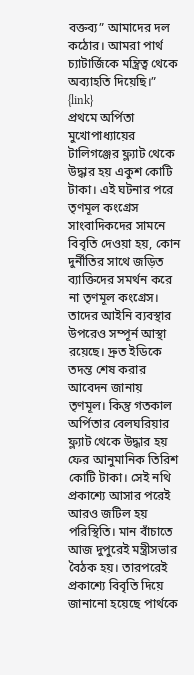বক্তব্য” আমাদের দল কঠোর। আমরা পার্থ চ্যাটার্জিকে মন্ত্রিত্ব থেকে অব্যাহতি দিয়েছি।”
{link}
প্রথমে অর্পিতা মুখোপাধ্যায়ের টালিগঞ্জের ফ্ল্যাট থেকে উদ্ধার হয় একুশ কোটি টাকা। এই ঘটনার পরে তৃণমূল কংগ্রেস সাংবাদিকদের সামনে বিবৃতি দেওয়া হয়, কোন দুর্নীতির সাথে জড়িত ব্যাক্তিদের সমর্থন করে না তৃণমূল কংগ্রেস। তাদের আইনি ব্যবস্থার উপরেও সম্পূর্ন আস্থা রয়েছে। দ্রুত ইডিকে তদন্ত শেষ করার আবেদন জানায় তৃণমূল। কিন্তু গতকাল অর্পিতার বেলঘরিয়ার ফ্ল্যাট থেকে উদ্ধার হয় ফের আনুমানিক তিরিশ কোটি টাকা। সেই নথি প্রকাশ্যে আসার পরেই আরও জটিল হয় পরিস্থিতি। মান বাঁচাতে আজ দুপুরেই মন্ত্রীসভার বৈঠক হয়। তারপরেই প্রকাশ্যে বিবৃতি দিয়ে জানানো হয়েছে পার্থকে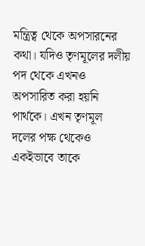মন্ত্রিত্ব থেকে অপসারনের কথা। যদিও তৃণমূলের দলীয় পদ থেকে এখনও অপসারিত করা হয়নি পার্থকে। এখন তৃণমূল দলের পক্ষ থেকেও একইভাবে তাকে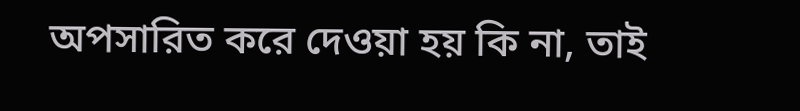অপসারিত করে দেওয়া হয় কি না, তাই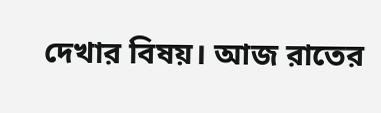দেখার বিষয়। আজ রাতের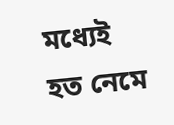মধ্যেই হত নেমে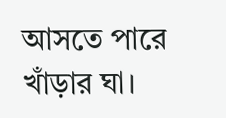আসতে পারে খাঁড়ার ঘা।